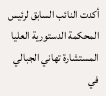أكدت النائب السابق لرئيس المحكمة الدستورية العليا المستشارة تهاني الجبالي في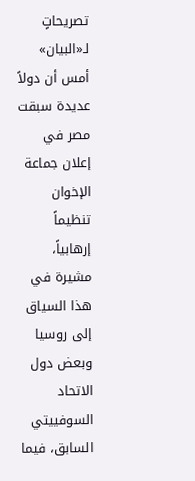تصريحاتٍ لـ«البيان» أمس أن دولاً عديدة سبقت مصر في إعلان جماعة الإخوان تنظيماً إرهابياً، مشيرة في هذا السياق إلى روسيا وبعض دول الاتحاد السوفييتي السابق، فيما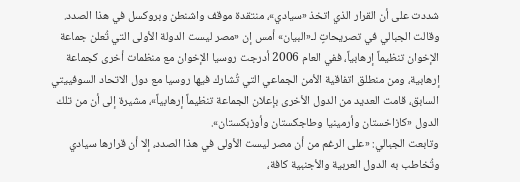شددت على أن القرار الذي اتخذ «سيادي»، منتقدة موقف واشنطن وبروكسل في هذا الصدد.
وقالت الجبالي في تصريحاتٍ لـ«البيان» أمس إن «مصر ليست الدولة الأولى التي تُعلن جماعة الإخوان تنظيماً إرهابياً، ففي العام 2006 أدرجت روسيا الإخوان مع منظمات أخرى كجماعة إرهابية، ومن منطلق اتفاقية الأمن الجماعي التي تُشارك فيها روسيا مع دول الاتحاد السوفييتي السابق، قامت العديد من الدول الأخرى بإعلان الجماعة تنظيماً إرهابياً»، مشيرة إلى أن من تلك الدول «كازاخستان وأرمينيا وطاجكستان وأوزبكستان».
وتابعت الجبالي: «على الرغم من أن مصر ليست الأولى في هذا الصدد، إلا أن قرارها سيادي وتُخاطب به الدول العربية والأجنبية كافة،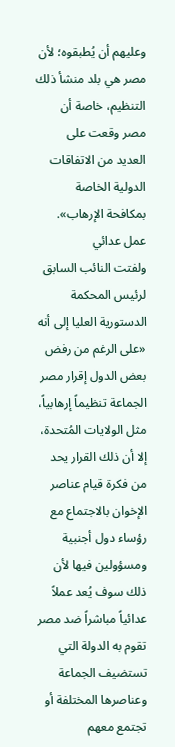وعليهم أن يُطبقوه؛ لأن مصر هي بلد منشأ ذلك التنظيم، خاصة أن مصر وقعت على العديد من الاتفاقات الدولية الخاصة بمكافحة الإرهاب».
عمل عدائي
ولفتت النائب السابق لرئيس المحكمة الدستورية العليا إلى أنه «على الرغم من رفض بعض الدول إقرار مصر الجماعة تنظيماً إرهابياً، مثل الولايات المُتحدة، إلا أن ذلك القرار يحد من فكرة قيام عناصر الإخوان بالاجتماع مع رؤساء دول أجنبية ومسؤولين فيها لأن ذلك سوف يُعد عملاً عدائياً مباشراً ضد مصر تقوم به الدولة التي تستضيف الجماعة وعناصرها المختلفة أو تجتمع معهم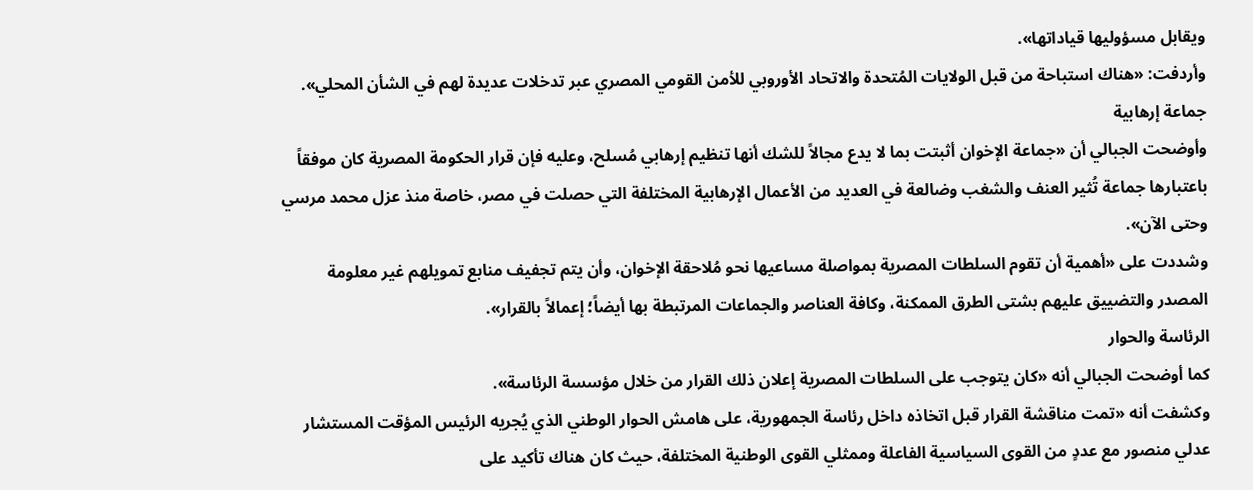ويقابل مسؤوليها قياداتها».
وأردفت: «هناك استباحة من قبل الولايات المُتحدة والاتحاد الأوروبي للأمن القومي المصري عبر تدخلات عديدة لهم في الشأن المحلي».
جماعة إرهابية
وأوضحت الجبالي أن «جماعة الإخوان أثبتت بما لا يدع مجالاً للشك أنها تنظيم إرهابي مُسلح، وعليه فإن قرار الحكومة المصرية كان موفقاً باعتبارها جماعة تُثير العنف والشغب وضالعة في العديد من الأعمال الإرهابية المختلفة التي حصلت في مصر، خاصة منذ عزل محمد مرسي وحتى الآن».
وشددت على «أهمية أن تقوم السلطات المصرية بمواصلة مساعيها نحو مُلاحقة الإخوان، وأن يتم تجفيف منابع تمويلهم غير معلومة المصدر والتضييق عليهم بشتى الطرق الممكنة، وكافة العناصر والجماعات المرتبطة بها أيضاً؛ إعمالاً بالقرار».
الرئاسة والحوار
كما أوضحت الجبالي أنه «كان يتوجب على السلطات المصرية إعلان ذلك القرار من خلال مؤسسة الرئاسة».
وكشفت أنه «تمت مناقشة القرار قبل اتخاذه داخل رئاسة الجمهورية، على هامش الحوار الوطني الذي يُجريه الرئيس المؤقت المستشار عدلي منصور مع عددٍ من القوى السياسية الفاعلة وممثلي القوى الوطنية المختلفة، حيث كان هناك تأكيد على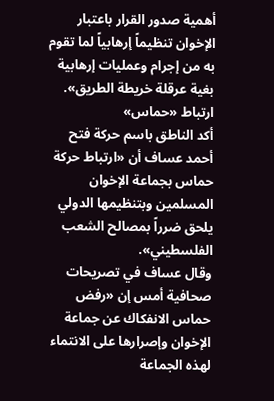أهمية صدور القرار باعتبار الإخوان تنظيماً إرهابياً لما تقوم به من إجرام وعمليات إرهابية بغية عرقلة خريطة الطريق».
ارتباط «حماس»
أكد الناطق باسم حركة فتح أحمد عساف أن «ارتباط حركة حماس بجماعة الإخوان المسلمين وبتنظيمها الدولي يلحق ضرراً بمصالح الشعب الفلسطيني».
وقال عساف في تصريحات صحافية أمس إن «رفض حماس الانفكاك عن جماعة الإخوان وإصرارها على الانتماء لهذه الجماعة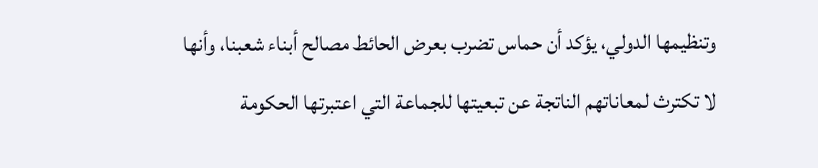وتنظيمها الدولي، يؤكد أن حماس تضرب بعرض الحائط مصالح أبناء شعبنا، وأنها لا تكترث لمعاناتهم الناتجة عن تبعيتها للجماعة التي اعتبرتها الحكومة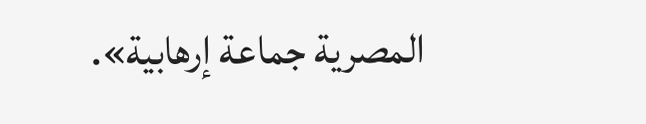المصرية جماعة إرهابية».